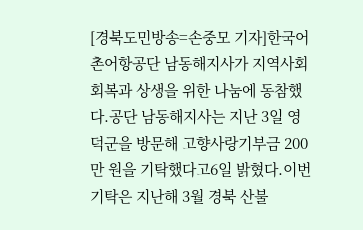[경북도민방송=손중모 기자]한국어촌어항공단 남동해지사가 지역사회 회복과 상생을 위한 나눔에 동참했다.공단 남동해지사는 지난 3일 영덕군을 방문해 고향사랑기부금 200만 원을 기탁했다고6일 밝혔다.이번 기탁은 지난해 3월 경북 산불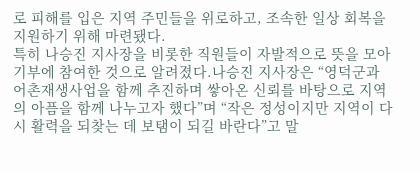로 피해를 입은 지역 주민들을 위로하고, 조속한 일상 회복을 지원하기 위해 마련됐다.
특히 나승진 지사장을 비롯한 직원들이 자발적으로 뜻을 모아 기부에 참여한 것으로 알려졌다.나승진 지사장은 “영덕군과 어촌재생사업을 함께 추진하며 쌓아온 신뢰를 바탕으로 지역의 아픔을 함께 나누고자 했다”며 “작은 정성이지만 지역이 다시 활력을 되찾는 데 보탬이 되길 바란다”고 말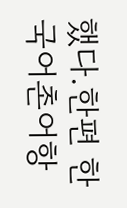했다.한편 한국어촌어항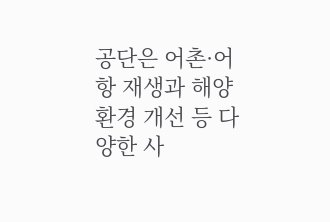공단은 어촌·어항 재생과 해양환경 개선 등 다양한 사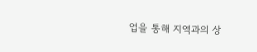업을 통해 지역과의 상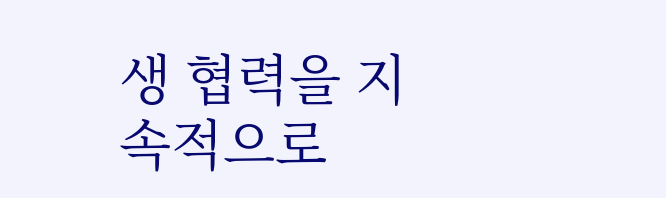생 협력을 지속적으로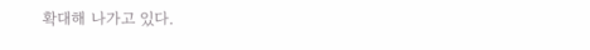확대해 나가고 있다.